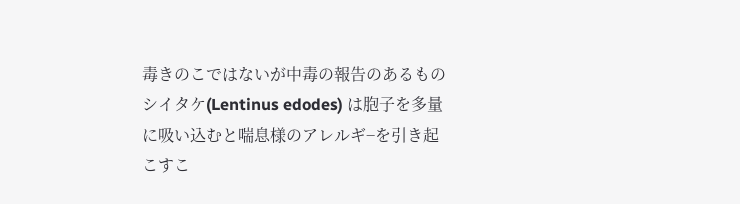毒きのこではないが中毒の報告のあるものシイタケ(Lentinus edodes) は胞子を多量に吸い込むと喘息様のアレルギ−を引き起こすこ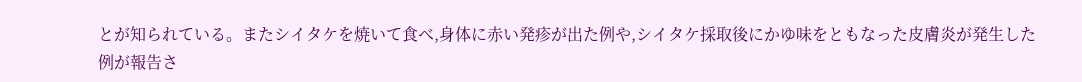とが知られている。またシイタケを焼いて食べ,身体に赤い発疹が出た例や,シイタケ採取後にかゆ味をともなった皮膚炎が発生した例が報告さ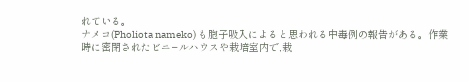れている。
ナメコ(Pholiota nameko) も胞子吸入によると思われる中毒例の報告がある。作業時に密閉されたビニ−ルハウスや栽培室内で,栽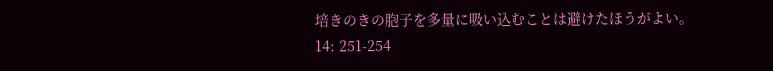培きのきの胞子を多量に吸い込むことは避けたほうがよい。
14: 251-254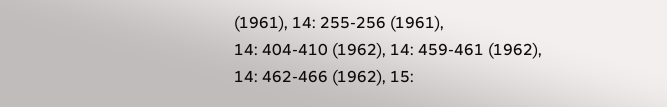(1961), 14: 255-256 (1961),
14: 404-410 (1962), 14: 459-461 (1962),
14: 462-466 (1962), 15: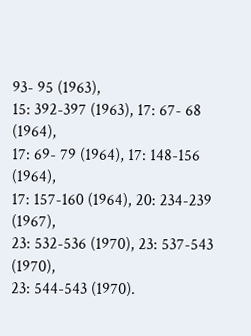93- 95 (1963),
15: 392-397 (1963), 17: 67- 68 (1964),
17: 69- 79 (1964), 17: 148-156 (1964),
17: 157-160 (1964), 20: 234-239 (1967),
23: 532-536 (1970), 23: 537-543 (1970),
23: 544-543 (1970).